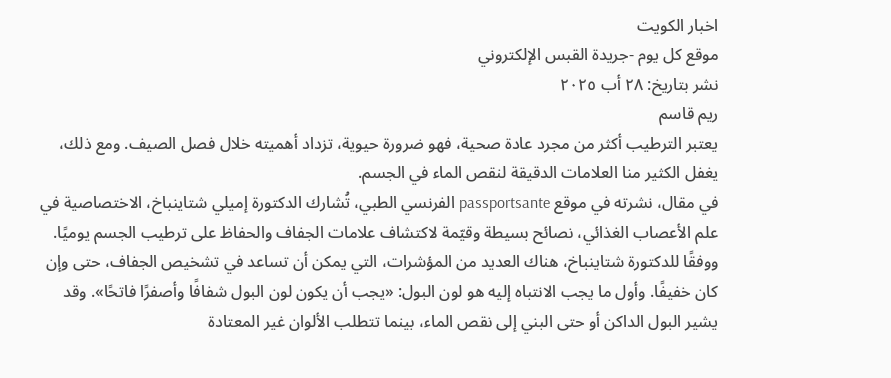اخبار الكويت
موقع كل يوم -جريدة القبس الإلكتروني
نشر بتاريخ: ٢٨ أب ٢٠٢٥
ريم قاسم
يعتبر الترطيب أكثر من مجرد عادة صحية، فهو ضرورة حيوية، تزداد أهميته خلال فصل الصيف. ومع ذلك، يغفل الكثير منا العلامات الدقيقة لنقص الماء في الجسم.
في مقال، نشرته في موقع passportsante الفرنسي الطبي، تُشارك الدكتورة إميلي شتاينباخ، الاختصاصية في علم الأعصاب الغذائي، نصائح بسيطة وقيّمة لاكتشاف علامات الجفاف والحفاظ على ترطيب الجسم يوميًا.
ووفقًا للدكتورة شتاينباخ، هناك العديد من المؤشرات، التي يمكن أن تساعد في تشخيص الجفاف، حتى وإن كان خفيفًا. وأول ما يجب الانتباه إليه هو لون البول: «يجب أن يكون لون البول شفافًا وأصفرًا فاتحًا». وقد يشير البول الداكن أو حتى البني إلى نقص الماء، بينما تتطلب الألوان غير المعتادة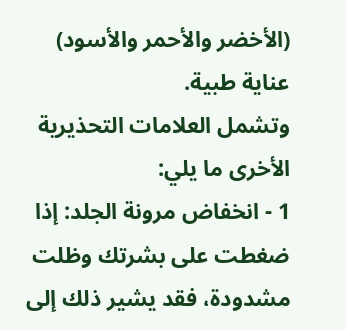(الأخضر والأحمر والأسود) عناية طبية.
وتشمل العلامات التحذيرية الأخرى ما يلي:
1 - انخفاض مرونة الجلد: إذا ضغطت على بشرتك وظلت مشدودة، فقد يشير ذلك إلى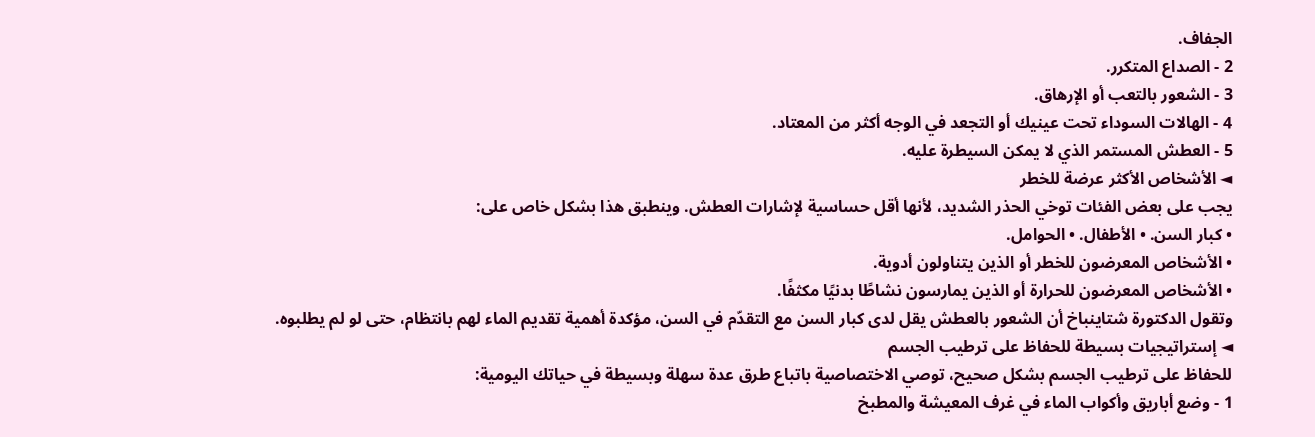الجفاف.
2 - الصداع المتكرر.
3 - الشعور بالتعب أو الإرهاق.
4 - الهالات السوداء تحت عينيك أو التجعد في الوجه أكثر من المعتاد.
5 - العطش المستمر الذي لا يمكن السيطرة عليه.
◄ الأشخاص الأكثر عرضة للخطر
يجب على بعض الفئات توخي الحذر الشديد، لأنها أقل حساسية لإشارات العطش. وينطبق هذا بشكل خاص على:
• كبار السن. • الأطفال. • الحوامل.
• الأشخاص المعرضون للخطر أو الذين يتناولون أدوية.
• الأشخاص المعرضون للحرارة أو الذين يمارسون نشاطًا بدنيًا مكثفًا.
وتقول الدكتورة شتاينباخ أن الشعور بالعطش يقل لدى كبار السن مع التقدّم في السن، مؤكدة أهمية تقديم الماء لهم بانتظام، حتى لو لم يطلبوه.
◄ إستراتيجيات بسيطة للحفاظ على ترطيب الجسم
للحفاظ على ترطيب الجسم بشكل صحيح، توصي الاختصاصية باتباع طرق عدة سهلة وبسيطة في حياتك اليومية:
1 - وضع أباريق وأكواب الماء في غرف المعيشة والمطبخ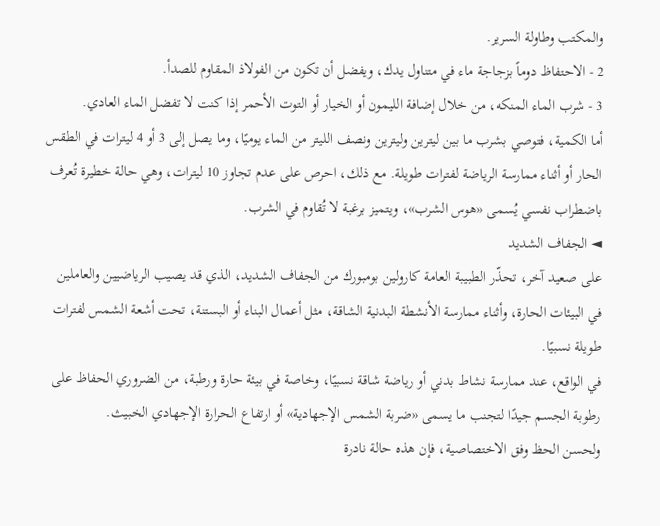والمكتب وطاولة السرير.
2 - الاحتفاظ دوماً بزجاجة ماء في متناول يدك، ويفضل أن تكون من الفولاذ المقاوم للصدأ.
3 - شرب الماء المنكه، من خلال إضافة الليمون أو الخيار أو التوت الأحمر إذا كنت لا تفضل الماء العادي.
أما الكمية، فتوصي بشرب ما بين ليترين وليترين ونصف الليتر من الماء يوميًا، وما يصل إلى 3 أو 4 ليترات في الطقس الحار أو أثناء ممارسة الرياضة لفترات طويلة. مع ذلك، احرص على عدم تجاوز 10 ليترات، وهي حالة خطيرة تُعرف باضطراب نفسي يُسمى «هوس الشرب»، ويتميز برغبة لا تُقاوم في الشرب.
◄ الجفاف الشديد
على صعيد آخر، تحذّر الطبيبة العامة كارولين بومبورك من الجفاف الشديد، الذي قد يصيب الرياضيين والعاملين في البيئات الحارة، وأثناء ممارسة الأنشطة البدنية الشاقة، مثل أعمال البناء أو البستنة، تحت أشعة الشمس لفترات طويلة نسبيًا.
في الواقع، عند ممارسة نشاط بدني أو رياضة شاقة نسبيًا، وخاصة في بيئة حارة ورطبة، من الضروري الحفاظ على رطوبة الجسم جيدًا لتجنب ما يسمى «ضربة الشمس الإجهادية» أو ارتفاع الحرارة الإجهادي الخبيث.
ولحسن الحظ وفق الاختصاصية، فإن هذه حالة نادرة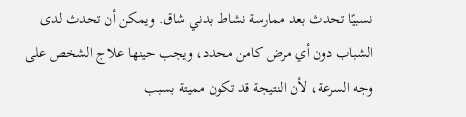نسبيًا تحدث بعد ممارسة نشاط بدني شاق. ويمكن أن تحدث لدى الشباب دون أي مرض كامن محدد، ويجب حينها علاج الشخص على وجه السرعة، لأن النتيجة قد تكون مميتة بسبب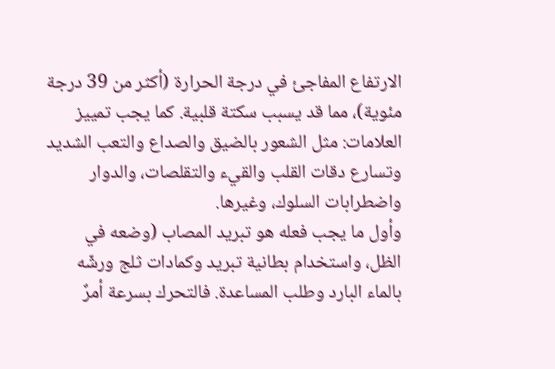الارتفاع المفاجئ في درجة الحرارة (أكثر من 39 درجة مئوية)، مما قد يسبب سكتة قلبية. كما يجب تمييز العلامات: مثل الشعور بالضيق والصداع والتعب الشديد وتسارع دقات القلب والقيء والتقلصات، والدوار واضطرابات السلوك، وغيرها.
وأول ما يجب فعله هو تبريد المصاب (وضعه في الظل، واستخدام بطانية تبريد وكمادات ثلج ورشّه بالماء البارد وطلب المساعدة. فالتحرك بسرعة أمرٌ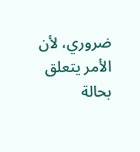ضروري، لأن الأمر يتعلق بحالة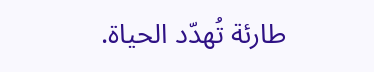طارئة تُهدّد الحياة.